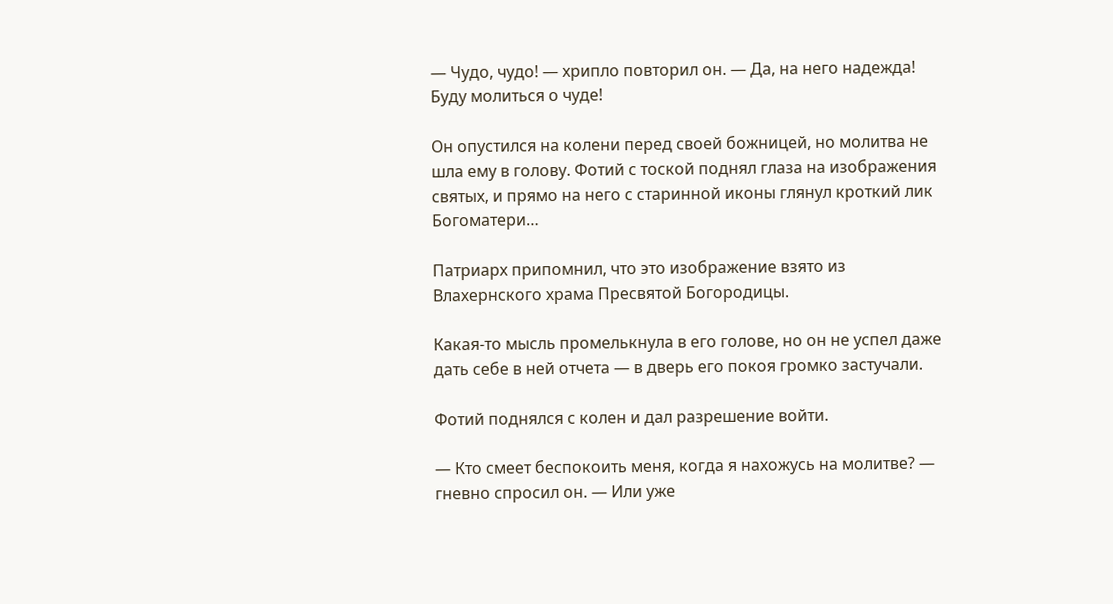— Чудо, чудо! — хрипло повторил он. — Да, на него надежда! Буду молиться о чуде!

Он опустился на колени перед своей божницей, но молитва не шла ему в голову. Фотий с тоской поднял глаза на изображения святых, и прямо на него с старинной иконы глянул кроткий лик Богоматери…

Патриарх припомнил, что это изображение взято из Влахернского храма Пресвятой Богородицы.

Какая-то мысль промелькнула в его голове, но он не успел даже дать себе в ней отчета — в дверь его покоя громко застучали.

Фотий поднялся с колен и дал разрешение войти.

— Кто смеет беспокоить меня, когда я нахожусь на молитве? — гневно спросил он. — Или уже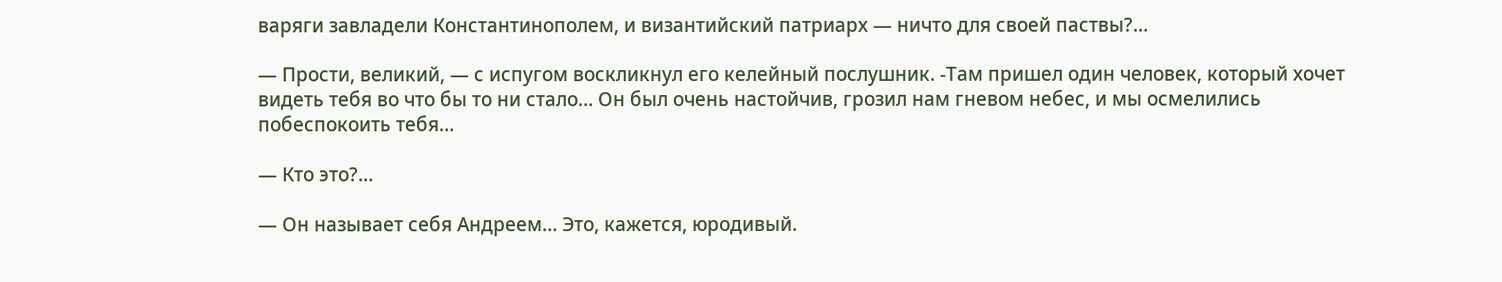варяги завладели Константинополем, и византийский патриарх — ничто для своей паствы?…

— Прости, великий, — с испугом воскликнул его келейный послушник. -Там пришел один человек, который хочет видеть тебя во что бы то ни стало… Он был очень настойчив, грозил нам гневом небес, и мы осмелились побеспокоить тебя…

— Кто это?…

— Он называет себя Андреем… Это, кажется, юродивый.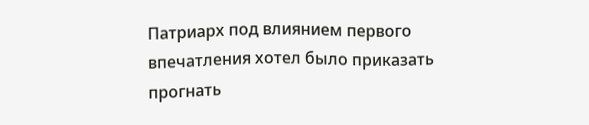Патриарх под влиянием первого впечатления хотел было приказать прогнать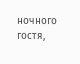ночного гостя,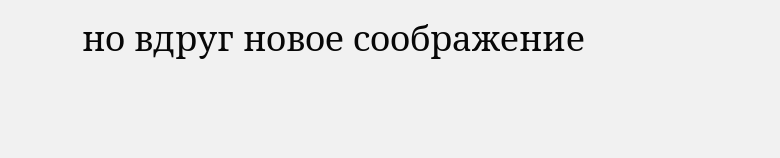но вдруг новое соображение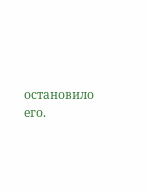остановило его.